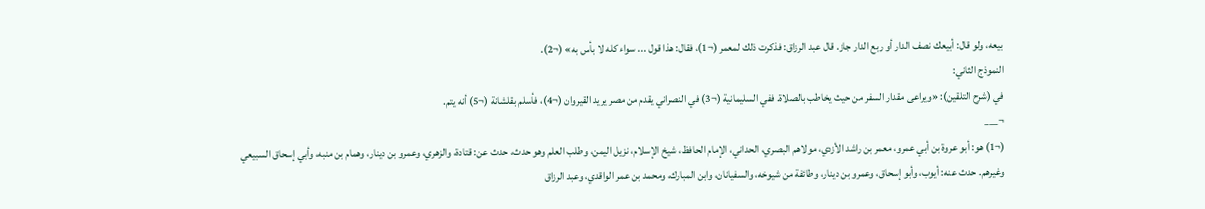بيعه، ولو قال: أبيعك نصف الدار أو ربع الدار جاز. قال عبد الرزاق: فذكرت ذلك لمعمر (¬1)، فقال: هذا قول ... سواء كله لا بأس به» (¬2).
النموذج الثاني:
في (شرح التلقين): «ويراعى مقدار السفر من حيث يخاطب بالصلاة. ففي السليمانية (¬3) في النصراني يقدم من مصر يريد القيروان (¬4)، فأسلم بقلشانة (¬5) أنه يتم.
¬___
(¬1) هو: أبو عروة بن أبي عمرو، معمر بن راشد الأزدي، مولاهم البصري، الحداني، الإمام الحافظ، شيخ الإسلام، نزيل اليمن، وطلب العلم وهو حدث، حدث عن: قتادة، والزهري، وعمرو بن دينار، وهمام بن منبه، وأبي إسحاق السبيعي وغيرهم. حدث عنه: أيوب، وأبو إسحاق، وعمرو بن دينار، وطائفة من شيوخه، والسفيانان، وابن المبارك، ومحمد بن عمر الواقدي، وعبد الرزاق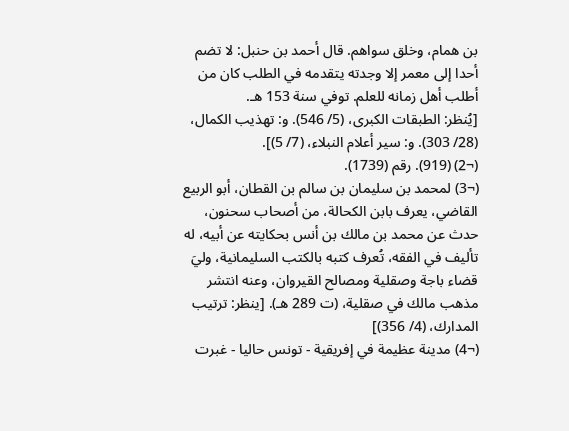بن همام، وخلق سواهم. قال أحمد بن حنبل: لا تضم أحدا إلى معمر إلا وجدته يتقدمه في الطلب كان من أطلب أهل زمانه للعلم. توفي سنة 153 هـ.
[يُنظر: الطبقات الكبرى، (5/ 546). و: تهذيب الكمال، (28/ 303). و: سير أعلام النبلاء، (7/ 5)].
(¬2) (919). رقم (1739).
(¬3) لمحمد بن سليمان بن سالم بن القطان، أبو الربيع القاضي، يعرف بابن الكحالة، من أصحاب سحنون، حدث عن محمد بن مالك بن أنس بحكايته عن أبيه، له تأليف في الفقه، تُعرف كتبه بالكتب السليمانية، وليَ قضاء باجة وصقلية ومصالح القيروان، وعنه انتشر مذهب مالك في صقلية، (ت 289 هـ). [ينظر: ترتيب المدارك، (4/ 356)]
(¬4) مدينة عظيمة في إفريقية - تونس حاليا - غبرت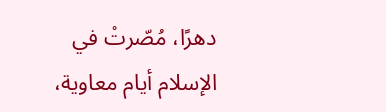دهرًا، مُصّرتْ في الإسلام أيام معاوية،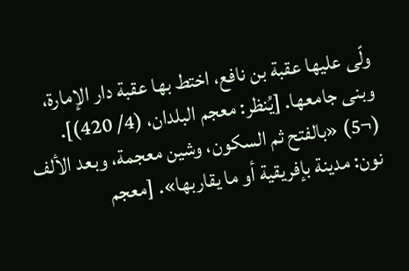ولّى عليها عقبة بن نافع، اختط بها عقبة دار الإمارة، وبنى جامعها. [يُنظر: معجم البلدان، (4/ 420)].
(¬5) «بالفتح ثم السكون، وشين معجمة، وبعد الألف نون: مدينة بإفريقية أو ما يقاربها». [معجم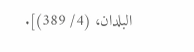البلدان، (4/ 389)].